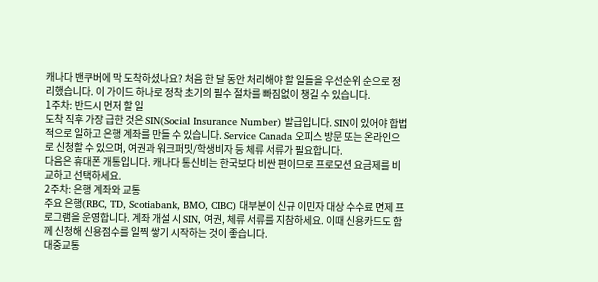캐나다 밴쿠버에 막 도착하셨나요? 처음 한 달 동안 처리해야 할 일들을 우선순위 순으로 정리했습니다. 이 가이드 하나로 정착 초기의 필수 절차를 빠짐없이 챙길 수 있습니다.
1주차: 반드시 먼저 할 일
도착 직후 가장 급한 것은 SIN(Social Insurance Number) 발급입니다. SIN이 있어야 합법적으로 일하고 은행 계좌를 만들 수 있습니다. Service Canada 오피스 방문 또는 온라인으로 신청할 수 있으며, 여권과 워크퍼밋/학생비자 등 체류 서류가 필요합니다.
다음은 휴대폰 개통입니다. 캐나다 통신비는 한국보다 비싼 편이므로 프로모션 요금제를 비교하고 선택하세요.
2주차: 은행 계좌와 교통
주요 은행(RBC, TD, Scotiabank, BMO, CIBC) 대부분이 신규 이민자 대상 수수료 면제 프로그램을 운영합니다. 계좌 개설 시 SIN, 여권, 체류 서류를 지참하세요. 이때 신용카드도 함께 신청해 신용점수를 일찍 쌓기 시작하는 것이 좋습니다.
대중교통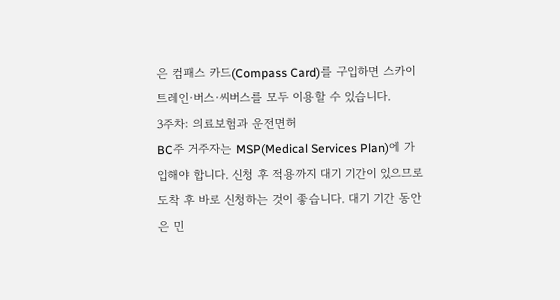은 컴패스 카드(Compass Card)를 구입하면 스카이트레인·버스·씨버스를 모두 이용할 수 있습니다.
3주차: 의료보험과 운전면허
BC주 거주자는 MSP(Medical Services Plan)에 가입해야 합니다. 신청 후 적용까지 대기 기간이 있으므로 도착 후 바로 신청하는 것이 좋습니다. 대기 기간 동안은 민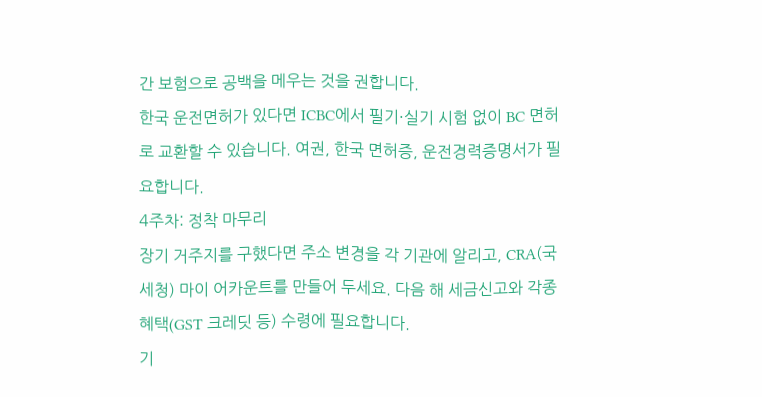간 보험으로 공백을 메우는 것을 권합니다.
한국 운전면허가 있다면 ICBC에서 필기·실기 시험 없이 BC 면허로 교환할 수 있습니다. 여권, 한국 면허증, 운전경력증명서가 필요합니다.
4주차: 정착 마무리
장기 거주지를 구했다면 주소 변경을 각 기관에 알리고, CRA(국세청) 마이 어카운트를 만들어 두세요. 다음 해 세금신고와 각종 혜택(GST 크레딧 등) 수령에 필요합니다.
기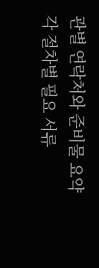관별 연락처와 준비물 요약
각 절차별 필요 서류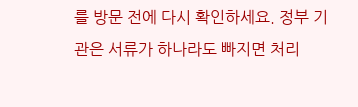를 방문 전에 다시 확인하세요. 정부 기관은 서류가 하나라도 빠지면 처리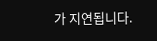가 지연됩니다.